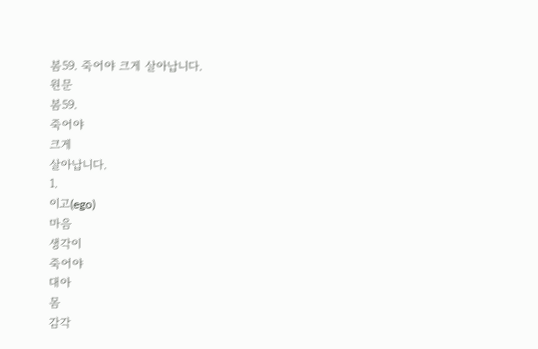봄59. 죽어야 크게 살아납니다.
원문
봄59.
죽어야
크게
살아납니다.
1.
이고(ego)
마음
생각이
죽어야
대아
몸
감각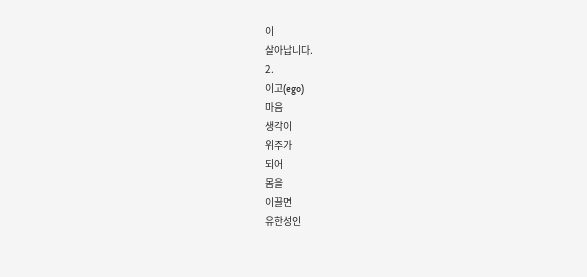이
살아납니다.
2.
이고(ego)
마음
생각이
위주가
되어
몸을
이끌면
유한성인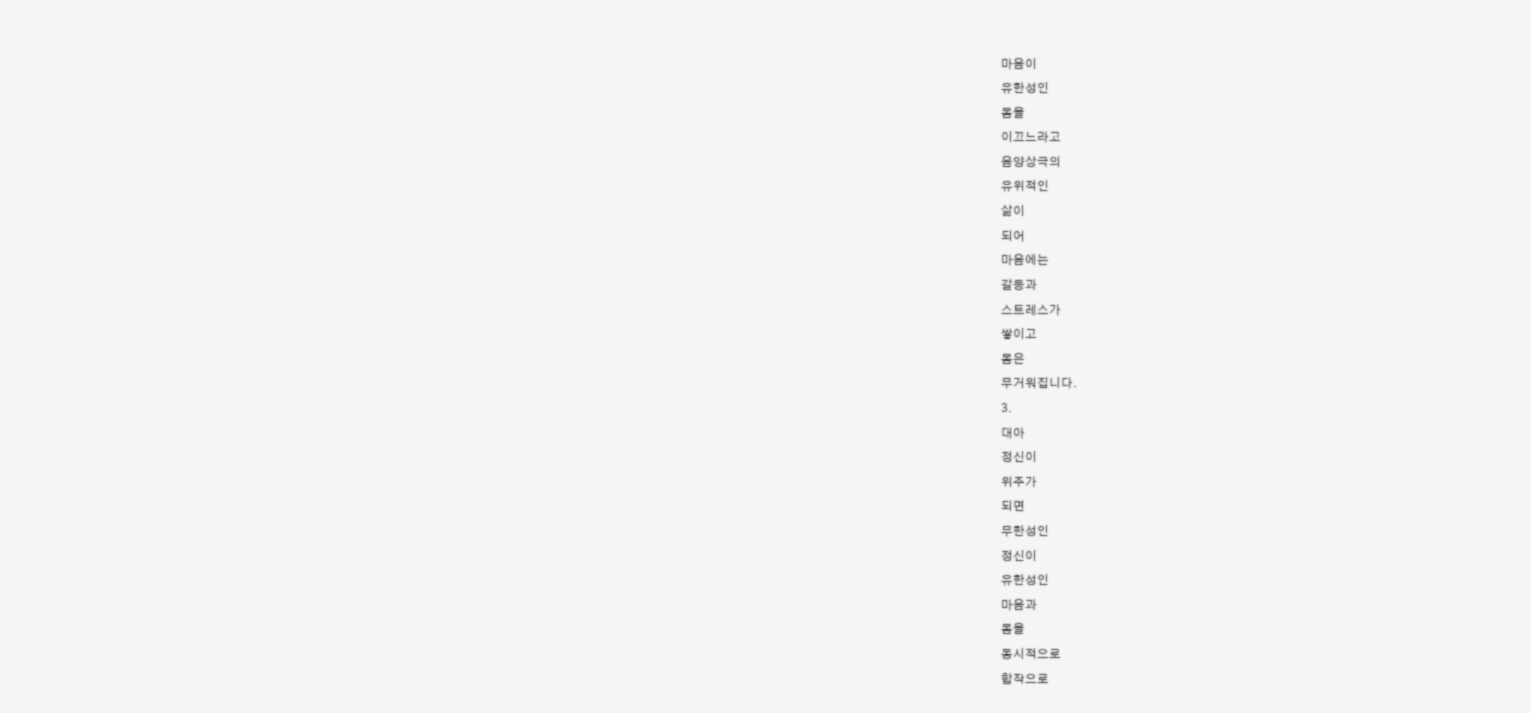마음이
유한성인
몸을
이끄느라고
음양상극의
유위적인
삶이
되어
마음에는
갈등과
스트레스가
쌓이고
몸은
무거워집니다.
3.
대아
정신이
위주가
되면
무한성인
정신이
유한성인
마음과
몸을
동시적으로
합작으로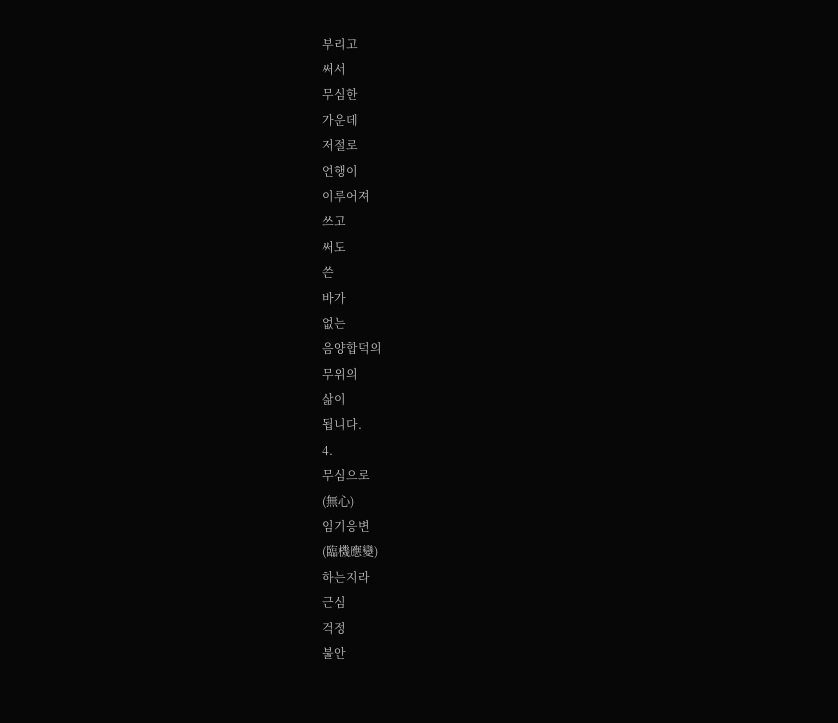부리고
써서
무심한
가운데
저절로
언행이
이루어져
쓰고
써도
쓴
바가
없는
음양합덕의
무위의
삶이
됩니다.
4.
무심으로
(無心)
임기응변
(臨機應變)
하는지라
근심
걱정
불안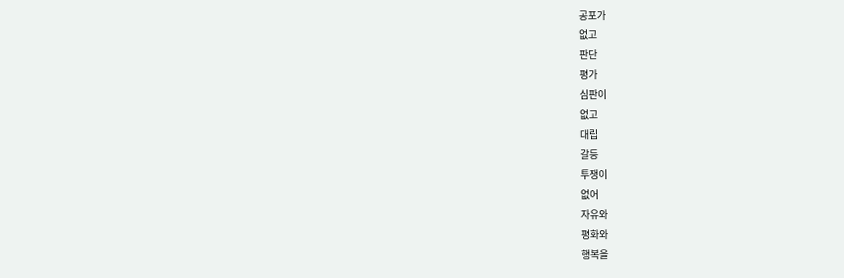공포가
없고
판단
평가
심판이
없고
대립
갈등
투쟁이
없어
자유와
평화와
행복을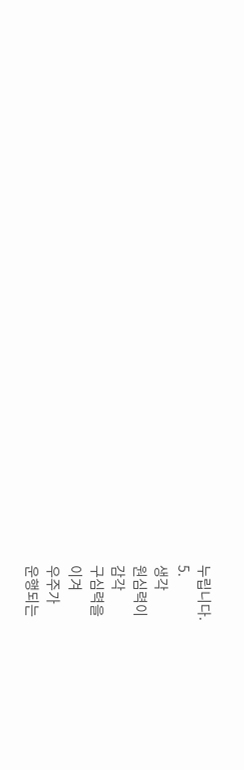누립니다.
5.
생각
원심력이
감각
구심력을
이겨
우주가
운행되는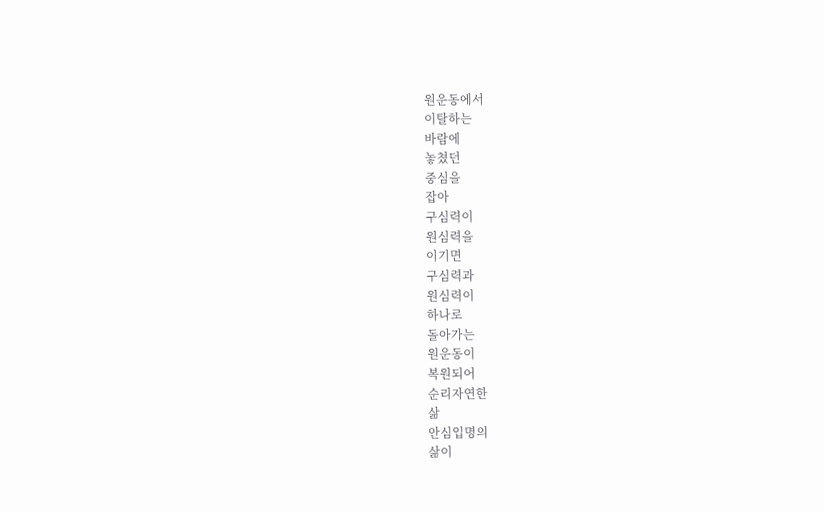원운동에서
이탈하는
바람에
놓쳤던
중심을
잡아
구심력이
원심력을
이기면
구심력과
원심력이
하나로
돌아가는
원운동이
복원되어
순리자연한
삶
안심입명의
삶이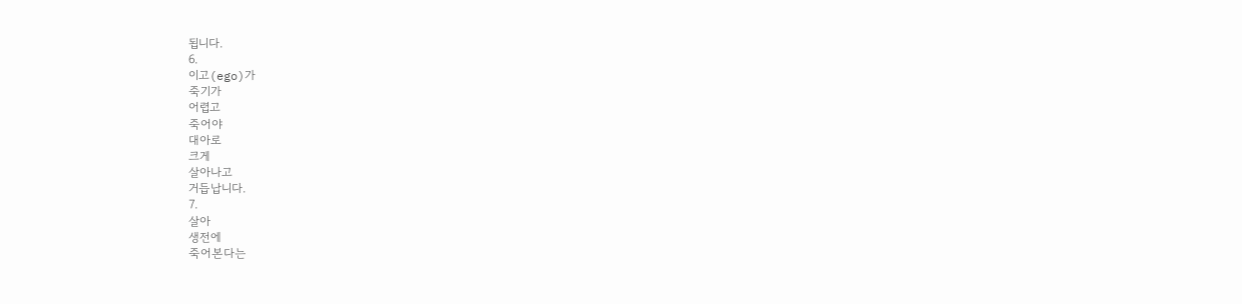됩니다.
6.
이고(ego)가
죽기가
어렵고
죽어야
대아로
크게
살아나고
거듭납니다.
7.
살아
생전에
죽어본다는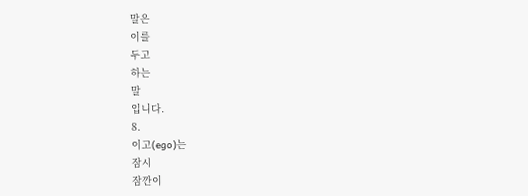말은
이를
두고
하는
말
입니다.
8.
이고(ego)는
잠시
잠깐이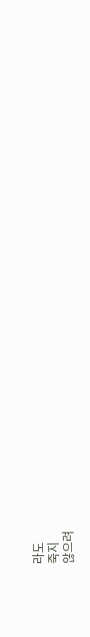라도
죽지
않으려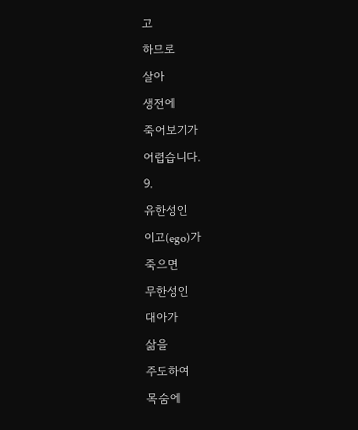고
하므로
살아
생전에
죽어보기가
어렵습니다.
9.
유한성인
이고(ego)가
죽으면
무한성인
대아가
삶을
주도하여
목숨에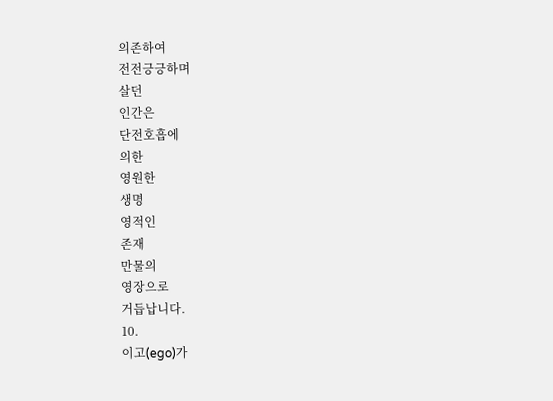의존하여
전전긍긍하며
살던
인간은
단전호흡에
의한
영원한
생명
영적인
존재
만물의
영장으로
거듭납니다.
10.
이고(ego)가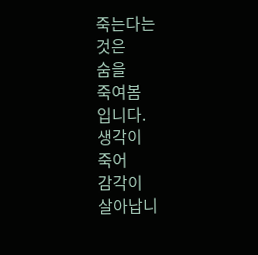죽는다는
것은
숨을
죽여봄
입니다.
생각이
죽어
감각이
살아납니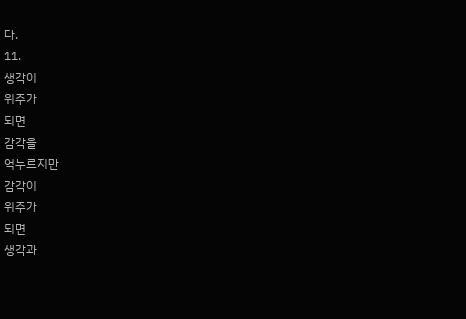다.
11.
생각이
위주가
되면
감각을
억누르지만
감각이
위주가
되면
생각과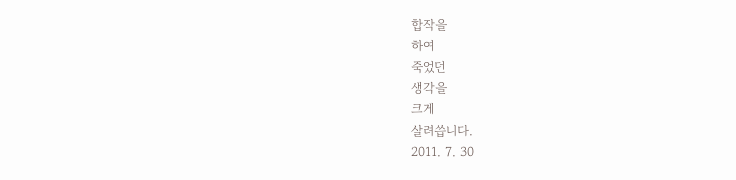합작을
하여
죽었던
생각을
크게
살려씁니다.
2011. 7. 30